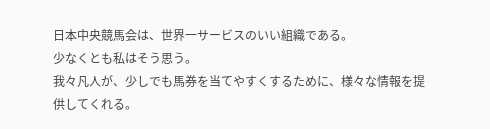日本中央競馬会は、世界一サービスのいい組織である。
少なくとも私はそう思う。
我々凡人が、少しでも馬券を当てやすくするために、様々な情報を提供してくれる。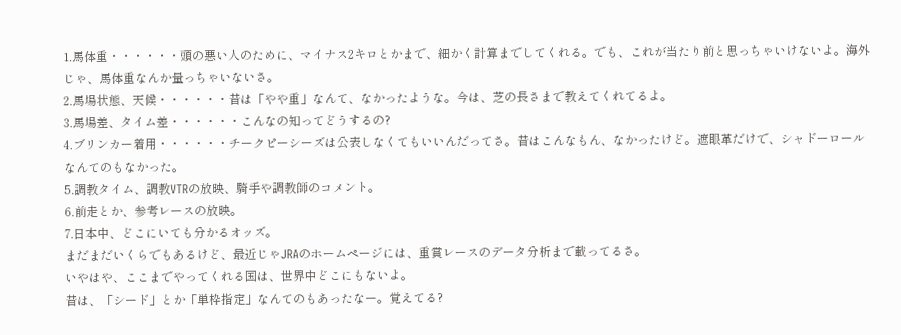1.馬体重・・・・・・頭の悪い人のために、マイナス2キロとかまで、細かく計算までしてくれる。でも、これが当たり前と思っちゃいけないよ。海外じゃ、馬体重なんか量っちゃいないさ。
2.馬場状態、天候・・・・・・昔は「やや重」なんて、なかったような。今は、芝の長さまで教えてくれてるよ。
3.馬場差、タイム差・・・・・・こんなの知ってどうするの?
4.ブリンカー着用・・・・・・チークピーシーズは公表しなくてもいいんだってさ。昔はこんなもん、なかったけど。遮眼革だけで、シャドーロールなんてのもなかった。
5.調教タイム、調教VTRの放映、騎手や調教師のコメント。
6.前走とか、参考レースの放映。
7.日本中、どこにいても分かるオッズ。
まだまだいくらでもあるけど、最近じゃJRAのホームページには、重賞レースのデータ分析まで載ってるさ。
いやはや、ここまでやってくれる国は、世界中どこにもないよ。
昔は、「シード」とか「単枠指定」なんてのもあったなー。覚えてる?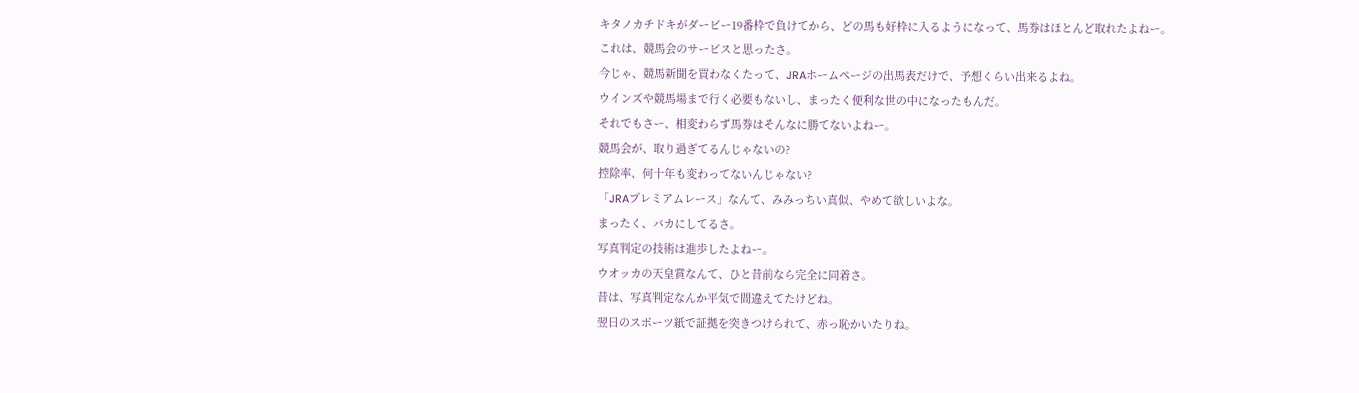キタノカチドキがダービー19番枠で負けてから、どの馬も好枠に入るようになって、馬券はほとんど取れたよねー。
これは、競馬会のサービスと思ったさ。
今じゃ、競馬新聞を買わなくたって、JRAホームページの出馬表だけで、予想くらい出来るよね。
ウインズや競馬場まで行く必要もないし、まったく便利な世の中になったもんだ。
それでもさー、相変わらず馬券はそんなに勝てないよねー。
競馬会が、取り過ぎてるんじゃないの?
控除率、何十年も変わってないんじゃない?
「JRAプレミアムレース」なんて、みみっちい真似、やめて欲しいよな。
まったく、バカにしてるさ。
写真判定の技術は進歩したよねー。
ウオッカの天皇賞なんて、ひと昔前なら完全に同着さ。
昔は、写真判定なんか平気で間違えてたけどね。
翌日のスポーツ紙で証拠を突きつけられて、赤っ恥かいたりね。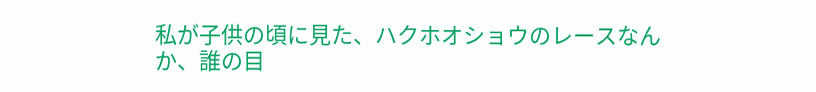私が子供の頃に見た、ハクホオショウのレースなんか、誰の目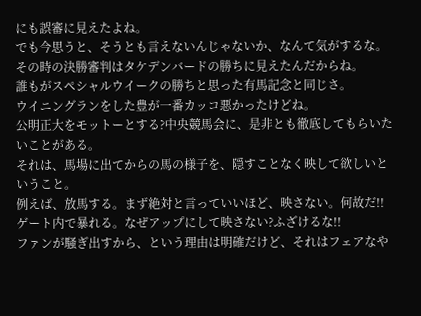にも誤審に見えたよね。
でも今思うと、そうとも言えないんじゃないか、なんて気がするな。
その時の決勝審判はタケデンバードの勝ちに見えたんだからね。
誰もがスペシャルウイークの勝ちと思った有馬記念と同じさ。
ウイニングランをした豊が一番カッコ悪かったけどね。
公明正大をモットーとする?中央競馬会に、是非とも徹底してもらいたいことがある。
それは、馬場に出てからの馬の様子を、隠すことなく映して欲しいということ。
例えば、放馬する。まず絶対と言っていいほど、映さない。何故だ!!
ゲート内で暴れる。なぜアップにして映さない?ふざけるな!!
ファンが騒ぎ出すから、という理由は明確だけど、それはフェアなや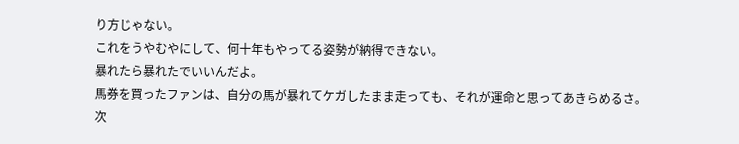り方じゃない。
これをうやむやにして、何十年もやってる姿勢が納得できない。
暴れたら暴れたでいいんだよ。
馬券を買ったファンは、自分の馬が暴れてケガしたまま走っても、それが運命と思ってあきらめるさ。
次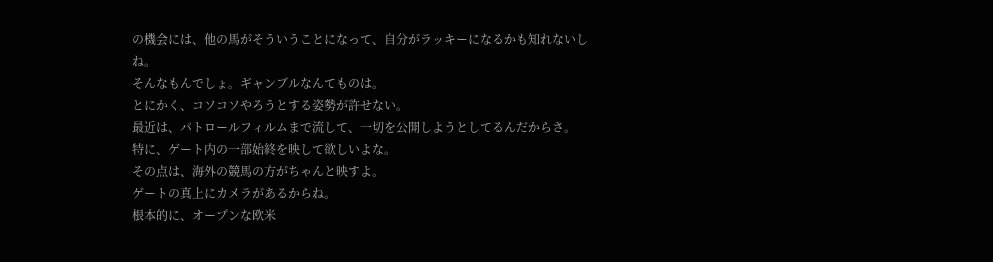の機会には、他の馬がそういうことになって、自分がラッキーになるかも知れないしね。
そんなもんでしょ。ギャンブルなんてものは。
とにかく、コソコソやろうとする姿勢が許せない。
最近は、パトロールフィルムまで流して、一切を公開しようとしてるんだからさ。
特に、ゲート内の一部始終を映して欲しいよな。
その点は、海外の競馬の方がちゃんと映すよ。
ゲートの真上にカメラがあるからね。
根本的に、オープンな欧米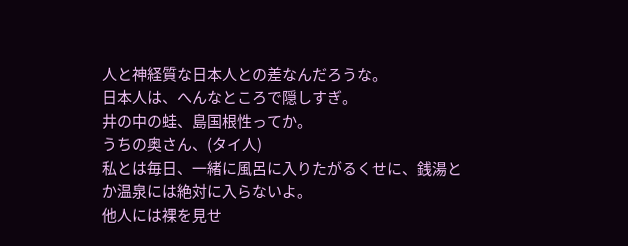人と神経質な日本人との差なんだろうな。
日本人は、へんなところで隠しすぎ。
井の中の蛙、島国根性ってか。
うちの奥さん、(タイ人)
私とは毎日、一緒に風呂に入りたがるくせに、銭湯とか温泉には絶対に入らないよ。
他人には裸を見せ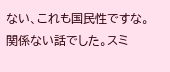ない、これも国民性ですな。
関係ない話でした。スミ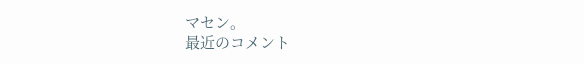マセン。
最近のコメント